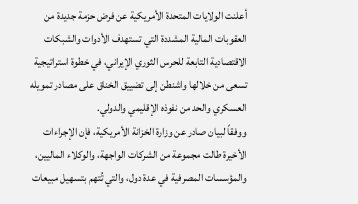أعلنت الولايات المتحدة الأمريكية عن فرض حزمة جديدة من العقوبات المالية المشددة التي تستهدف الأدوات والشبكات الاقتصادية التابعة للحرس الثوري الإيراني، في خطوة استراتيجية تسعى من خلالها واشنطن إلى تضييق الخناق على مصادر تمويله العسكري والحد من نفوذه الإقليمي والدولي.
ووفقاً لبيان صادر عن وزارة الخزانة الأمريكية، فإن الإجراءات الأخيرة طالت مجموعة من الشركات الواجهة، والوكلاء الماليين، والمؤسسات المصرفية في عدة دول، والتي تُتهم بتسهيل مبيعات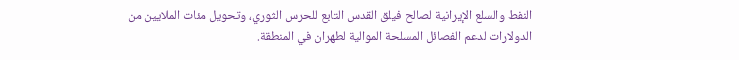النفط والسلع الإيرانية لصالح فيلق القدس التابع للحرس الثوري، وتحويل مئات الملايين من الدولارات لدعم الفصائل المسلحة الموالية لطهران في المنطقة.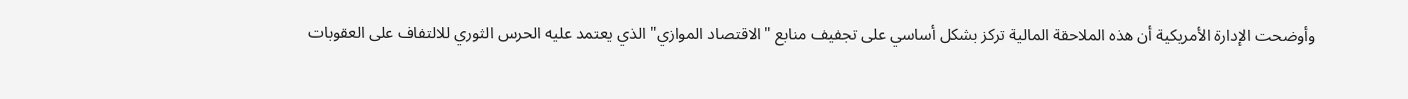وأوضحت الإدارة الأمريكية أن هذه الملاحقة المالية تركز بشكل أساسي على تجفيف منابع "الاقتصاد الموازي" الذي يعتمد عليه الحرس الثوري للالتفاف على العقوبات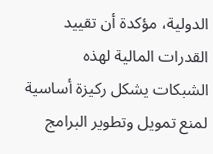الدولية، مؤكدة أن تقييد القدرات المالية لهذه الشبكات يشكل ركيزة أساسية لمنع تمويل وتطوير البرامج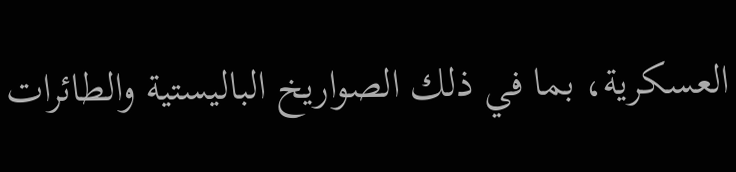العسكرية، بما في ذلك الصواريخ الباليستية والطائرات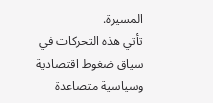المسيرة.
تأتي هذه التحركات في سياق ضغوط اقتصادية وسياسية متصاعدة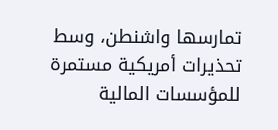تمارسها واشنطن، وسط تحذيرات أمريكية مستمرة للمؤسسات المالية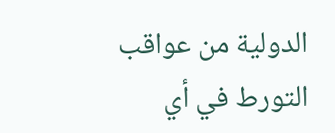الدولية من عواقب التورط في أي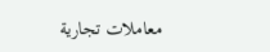معاملات تجارية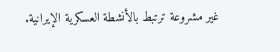غير مشروعة ترتبط بالأنشطة العسكرية الإيرانية.